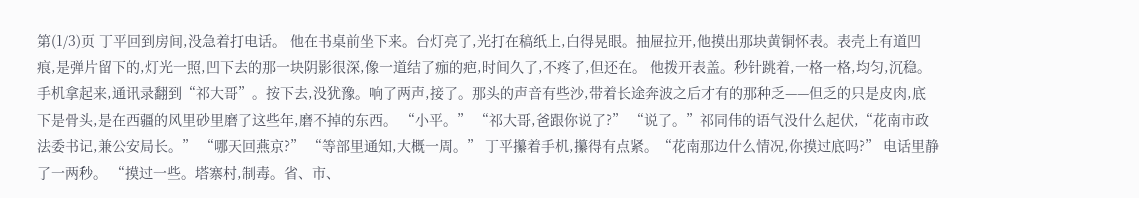第(1/3)页 丁平回到房间,没急着打电话。 他在书桌前坐下来。台灯亮了,光打在稿纸上,白得晃眼。抽屉拉开,他摸出那块黄铜怀表。表壳上有道凹痕,是弹片留下的,灯光一照,凹下去的那一块阴影很深,像一道结了痂的疤,时间久了,不疼了,但还在。 他拨开表盖。秒针跳着,一格一格,均匀,沉稳。 手机拿起来,通讯录翻到“祁大哥”。按下去,没犹豫。响了两声,接了。那头的声音有些沙,带着长途奔波之后才有的那种乏——但乏的只是皮肉,底下是骨头,是在西疆的风里砂里磨了这些年,磨不掉的东西。 “小平。” “祁大哥,爸跟你说了?” “说了。”祁同伟的语气没什么起伏,“花南市政法委书记,兼公安局长。” “哪天回燕京?” “等部里通知,大概一周。” 丁平攥着手机,攥得有点紧。“花南那边什么情况,你摸过底吗?” 电话里静了一两秒。 “摸过一些。塔寨村,制毒。省、市、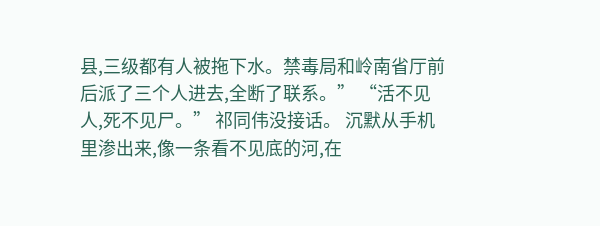县,三级都有人被拖下水。禁毒局和岭南省厅前后派了三个人进去,全断了联系。” “活不见人,死不见尸。” 祁同伟没接话。 沉默从手机里渗出来,像一条看不见底的河,在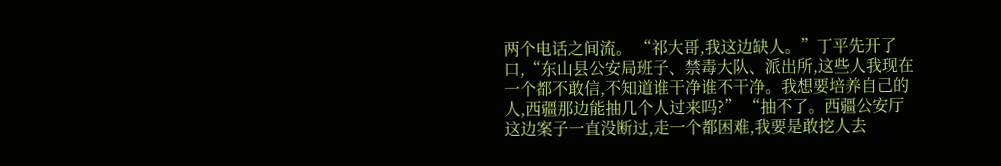两个电话之间流。 “祁大哥,我这边缺人。”丁平先开了口,“东山县公安局班子、禁毒大队、派出所,这些人我现在一个都不敢信,不知道谁干净谁不干净。我想要培养自己的人,西疆那边能抽几个人过来吗?” “抽不了。西疆公安厅这边案子一直没断过,走一个都困难,我要是敢挖人去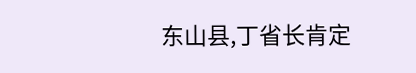东山县,丁省长肯定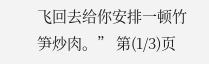飞回去给你安排一顿竹笋炒肉。” 第(1/3)页